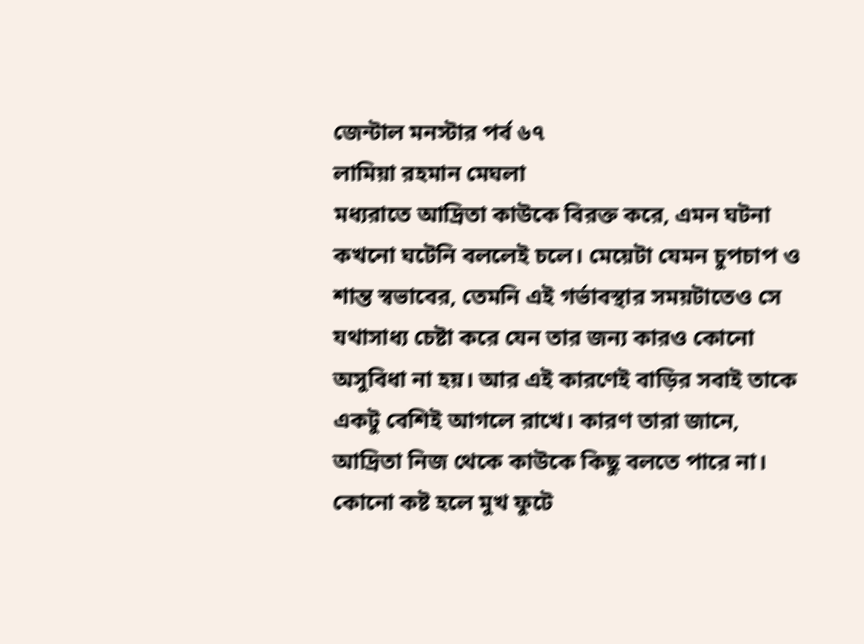জেন্টাল মনস্টার পর্ব ৬৭
লামিয়া রহমান মেঘলা
মধ্যরাতে আদ্রিতা কাউকে বিরক্ত করে, এমন ঘটনা কখনো ঘটেনি বললেই চলে। মেয়েটা যেমন চুপচাপ ও শান্ত স্বভাবের, তেমনি এই গর্ভাবস্থার সময়টাতেও সে যথাসাধ্য চেষ্টা করে যেন তার জন্য কারও কোনো অসুবিধা না হয়। আর এই কারণেই বাড়ির সবাই তাকে একটু বেশিই আগলে রাখে। কারণ তারা জানে, আদ্রিতা নিজ থেকে কাউকে কিছু বলতে পারে না। কোনো কষ্ট হলে মুখ ফুটে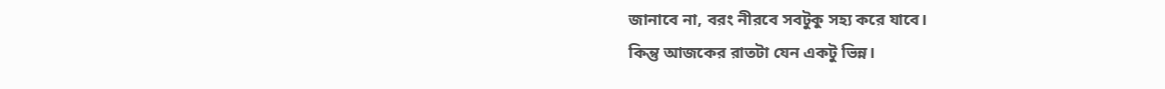জানাবে না, বরং নীরবে সবটুকু সহ্য করে যাবে।
কিন্তু আজকের রাতটা যেন একটু ভিন্ন।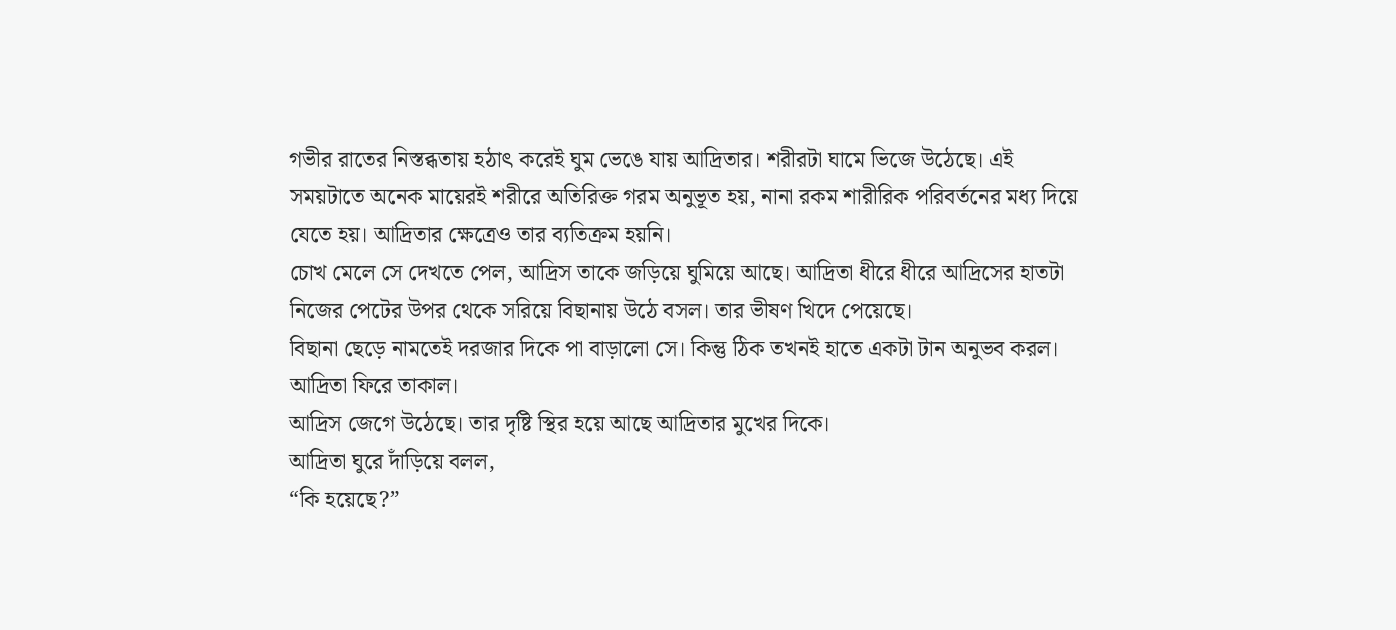গভীর রাতের নিস্তব্ধতায় হঠাৎ করেই ঘুম ভেঙে যায় আদ্রিতার। শরীরটা ঘামে ভিজে উঠেছে। এই সময়টাতে অনেক মায়েরই শরীরে অতিরিক্ত গরম অনুভূত হয়, নানা রকম শারীরিক পরিবর্তনের মধ্য দিয়ে যেতে হয়। আদ্রিতার ক্ষেত্রেও তার ব্যতিক্রম হয়নি।
চোখ মেলে সে দেখতে পেল, আদ্রিস তাকে জড়িয়ে ঘুমিয়ে আছে। আদ্রিতা ধীরে ধীরে আদ্রিসের হাতটা নিজের পেটের উপর থেকে সরিয়ে বিছানায় উঠে বসল। তার ভীষণ খিদে পেয়েছে।
বিছানা ছেড়ে নামতেই দরজার দিকে পা বাড়ালো সে। কিন্তু ঠিক তখনই হাতে একটা টান অনুভব করল।
আদ্রিতা ফিরে তাকাল।
আদ্রিস জেগে উঠেছে। তার দৃষ্টি স্থির হয়ে আছে আদ্রিতার মুখের দিকে।
আদ্রিতা ঘুরে দাঁড়িয়ে বলল,
“কি হয়েছে?”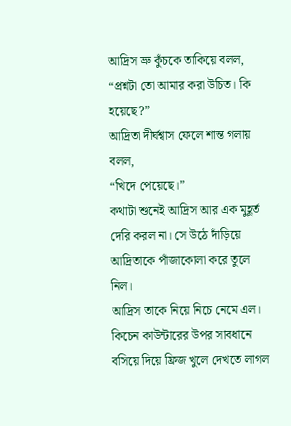আদ্রিস ভ্রু কুঁচকে তাকিয়ে বলল,
“প্রশ্নটা তো আমার করা উচিত। কি হয়েছে?”
আদ্রিতা দীর্ঘশ্বাস ফেলে শান্ত গলায় বলল,
“খিদে পেয়েছে।”
কথাটা শুনেই আদ্রিস আর এক মুহূর্ত দেরি করল না। সে উঠে দাঁড়িয়ে আদ্রিতাকে পাঁজাকোলা করে তুলে নিল।
আদ্রিস তাকে নিয়ে নিচে নেমে এল। কিচেন কাউন্টারের উপর সাবধানে বসিয়ে দিয়ে ফ্রিজ খুলে দেখতে লাগল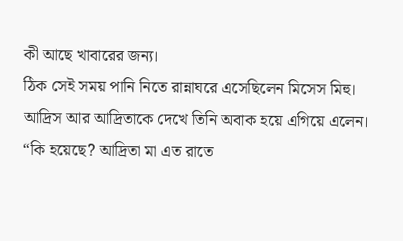কী আছে খাবারের জন্য।
ঠিক সেই সময় পানি নিতে রান্নাঘরে এসেছিলেন মিসেস মিহু। আদ্রিস আর আদ্রিতাকে দেখে তিনি অবাক হয়ে এগিয়ে এলেন।
“কি হয়েছে? আদ্রিতা মা এত রাতে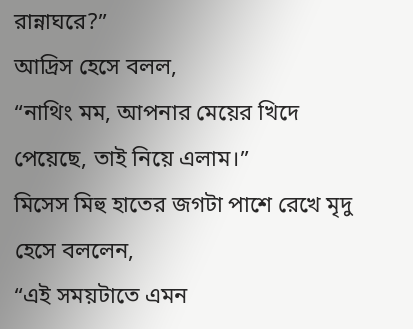রান্নাঘরে?”
আদ্রিস হেসে বলল,
“নাথিং মম, আপনার মেয়ের খিদে পেয়েছে, তাই নিয়ে এলাম।”
মিসেস মিহু হাতের জগটা পাশে রেখে মৃদু হেসে বললেন,
“এই সময়টাতে এমন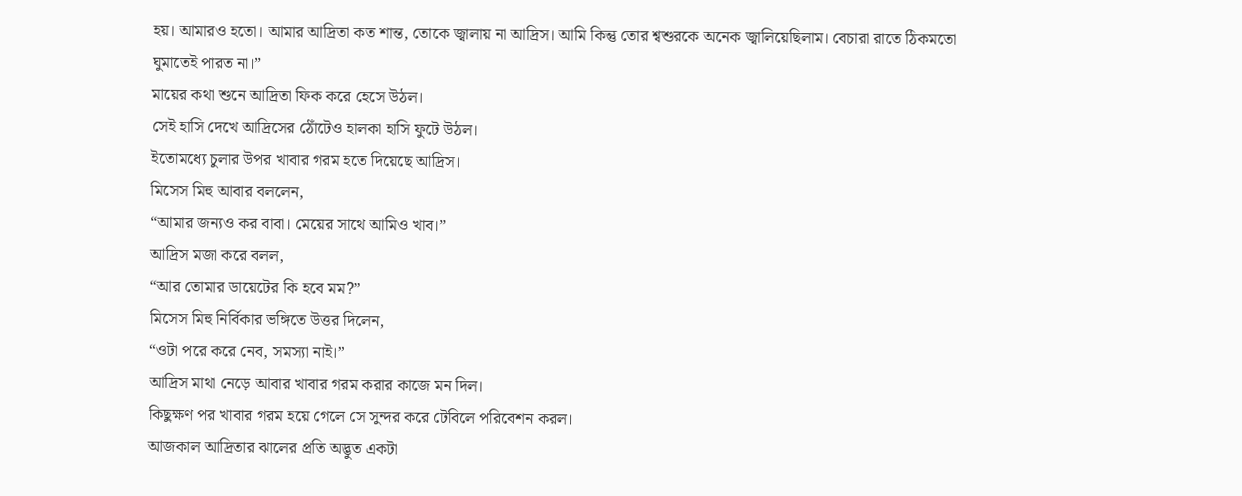হয়। আমারও হতো। আমার আদ্রিতা কত শান্ত, তোকে জ্বালায় না আদ্রিস। আমি কিন্তু তোর শ্বশুরকে অনেক জ্বালিয়েছিলাম। বেচারা রাতে ঠিকমতো ঘুমাতেই পারত না।”
মায়ের কথা শুনে আদ্রিতা ফিক করে হেসে উঠল।
সেই হাসি দেখে আদ্রিসের ঠোঁটেও হালকা হাসি ফুটে উঠল।
ইতোমধ্যে চুলার উপর খাবার গরম হতে দিয়েছে আদ্রিস।
মিসেস মিহু আবার বললেন,
“আমার জন্যও কর বাবা। মেয়ের সাথে আমিও খাব।”
আদ্রিস মজা করে বলল,
“আর তোমার ডায়েটের কি হবে মম?”
মিসেস মিহু নির্বিকার ভঙ্গিতে উত্তর দিলেন,
“ওটা পরে করে নেব, সমস্যা নাই।”
আদ্রিস মাথা নেড়ে আবার খাবার গরম করার কাজে মন দিল।
কিছুক্ষণ পর খাবার গরম হয়ে গেলে সে সুন্দর করে টেবিলে পরিবেশন করল।
আজকাল আদ্রিতার ঝালের প্রতি অদ্ভুত একটা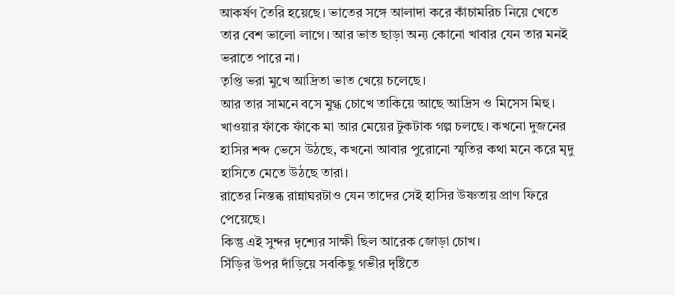আকর্ষণ তৈরি হয়েছে। ভাতের সঙ্গে আলাদা করে কাঁচামরিচ নিয়ে খেতে তার বেশ ভালো লাগে। আর ভাত ছাড়া অন্য কোনো খাবার যেন তার মনই ভরাতে পারে না।
তৃপ্তি ভরা মুখে আদ্রিতা ভাত খেয়ে চলেছে।
আর তার সামনে বসে মুগ্ধ চোখে তাকিয়ে আছে আদ্রিস ও মিসেস মিহু।
খাওয়ার ফাঁকে ফাঁকে মা আর মেয়ের টুকটাক গল্প চলছে। কখনো দুজনের হাসির শব্দ ভেসে উঠছে, কখনো আবার পুরোনো স্মৃতির কথা মনে করে মৃদু হাসিতে মেতে উঠছে তারা।
রাতের নিস্তব্ধ রান্নাঘরটাও যেন তাদের সেই হাসির উষ্ণতায় প্রাণ ফিরে পেয়েছে।
কিন্তু এই সুন্দর দৃশ্যের সাক্ষী ছিল আরেক জোড়া চোখ।
সিঁড়ির উপর দাঁড়িয়ে সবকিছু গভীর দৃষ্টিতে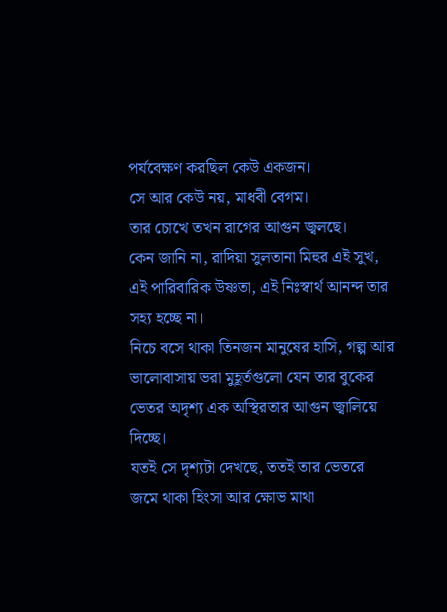পর্যবেক্ষণ করছিল কেউ একজন।
সে আর কেউ নয়, মাধবী বেগম।
তার চোখে তখন রাগের আগুন জ্বলছে।
কেন জানি না, রাদিয়া সুলতানা মিহুর এই সুখ, এই পারিবারিক উষ্ণতা, এই নিঃস্বার্থ আনন্দ তার সহ্য হচ্ছে না।
নিচে বসে থাকা তিনজন মানুষের হাসি, গল্প আর ভালোবাসায় ভরা মুহূর্তগুলো যেন তার বুকের ভেতর অদৃশ্য এক অস্থিরতার আগুন জ্বালিয়ে দিচ্ছে।
যতই সে দৃশ্যটা দেখছে, ততই তার ভেতরে জমে থাকা হিংসা আর ক্ষোভ মাথা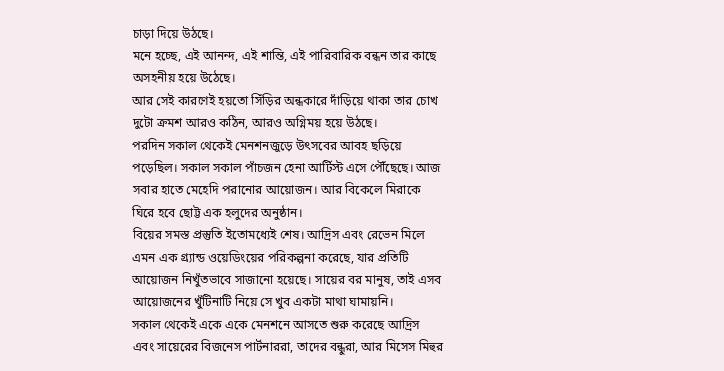চাড়া দিয়ে উঠছে।
মনে হচ্ছে, এই আনন্দ, এই শান্তি, এই পারিবারিক বন্ধন তার কাছে অসহনীয় হয়ে উঠেছে।
আর সেই কারণেই হয়তো সিঁড়ির অন্ধকারে দাঁড়িয়ে থাকা তার চোখ দুটো ক্রমশ আরও কঠিন, আরও অগ্নিময় হয়ে উঠছে।
পরদিন সকাল থেকেই মেনশনজুড়ে উৎসবের আবহ ছড়িয়ে পড়েছিল। সকাল সকাল পাঁচজন হেনা আর্টিস্ট এসে পৌঁছেছে। আজ সবার হাতে মেহেদি পরানোর আয়োজন। আর বিকেলে মিরাকে ঘিরে হবে ছোট্ট এক হলুদের অনুষ্ঠান।
বিয়ের সমস্ত প্রস্তুতি ইতোমধ্যেই শেষ। আদ্রিস এবং রেভেন মিলে এমন এক গ্র্যান্ড ওয়েডিংয়ের পরিকল্পনা করেছে, যার প্রতিটি আয়োজন নিখুঁতভাবে সাজানো হয়েছে। সায়ের বর মানুষ, তাই এসব আয়োজনের খুঁটিনাটি নিয়ে সে খুব একটা মাথা ঘামায়নি।
সকাল থেকেই একে একে মেনশনে আসতে শুরু করেছে আদ্রিস এবং সায়েরের বিজনেস পার্টনাররা, তাদের বন্ধুরা, আর মিসেস মিহুর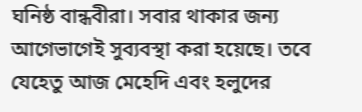ঘনিষ্ঠ বান্ধবীরা। সবার থাকার জন্য আগেভাগেই সুব্যবস্থা করা হয়েছে। তবে যেহেতু আজ মেহেদি এবং হলুদের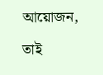আয়োজন, তাই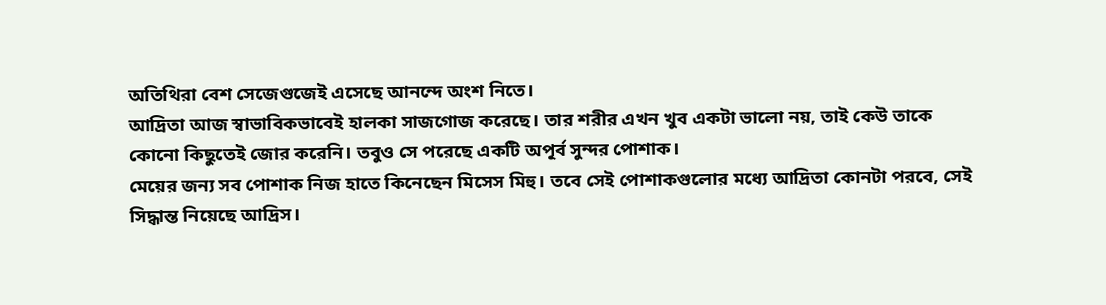অতিথিরা বেশ সেজেগুজেই এসেছে আনন্দে অংশ নিতে।
আদ্রিতা আজ স্বাভাবিকভাবেই হালকা সাজগোজ করেছে। তার শরীর এখন খুব একটা ভালো নয়, তাই কেউ তাকে কোনো কিছুতেই জোর করেনি। তবুও সে পরেছে একটি অপূর্ব সুন্দর পোশাক।
মেয়ের জন্য সব পোশাক নিজ হাতে কিনেছেন মিসেস মিহু। তবে সেই পোশাকগুলোর মধ্যে আদ্রিতা কোনটা পরবে, সেই সিদ্ধান্ত নিয়েছে আদ্রিস।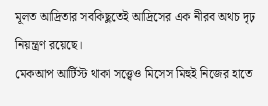মূলত আদ্রিতার সবকিছুতেই আদ্রিসের এক নীরব অথচ দৃঢ় নিয়ন্ত্রণ রয়েছে।
মেকআপ আর্টিস্ট থাকা সত্ত্বেও মিসেস মিহুই নিজের হাতে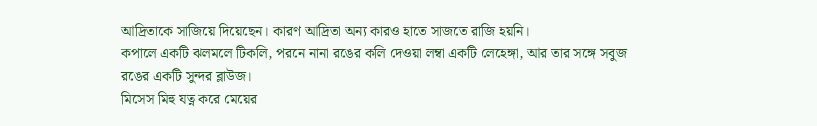আদ্রিতাকে সাজিয়ে দিয়েছেন। কারণ আদ্রিতা অন্য কারও হাতে সাজতে রাজি হয়নি।
কপালে একটি ঝলমলে টিকলি, পরনে নানা রঙের কলি দেওয়া লম্বা একটি লেহেঙ্গা, আর তার সঙ্গে সবুজ রঙের একটি সুন্দর ব্লাউজ।
মিসেস মিহু যত্ন করে মেয়ের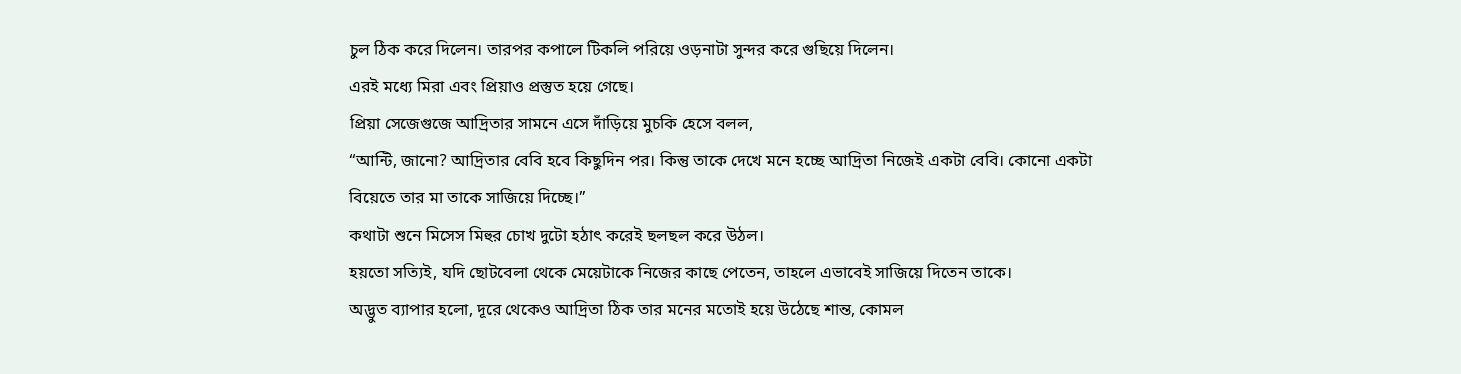চুল ঠিক করে দিলেন। তারপর কপালে টিকলি পরিয়ে ওড়নাটা সুন্দর করে গুছিয়ে দিলেন।
এরই মধ্যে মিরা এবং প্রিয়াও প্রস্তুত হয়ে গেছে।
প্রিয়া সেজেগুজে আদ্রিতার সামনে এসে দাঁড়িয়ে মুচকি হেসে বলল,
“আন্টি, জানো? আদ্রিতার বেবি হবে কিছুদিন পর। কিন্তু তাকে দেখে মনে হচ্ছে আদ্রিতা নিজেই একটা বেবি। কোনো একটা বিয়েতে তার মা তাকে সাজিয়ে দিচ্ছে।”
কথাটা শুনে মিসেস মিহুর চোখ দুটো হঠাৎ করেই ছলছল করে উঠল।
হয়তো সত্যিই, যদি ছোটবেলা থেকে মেয়েটাকে নিজের কাছে পেতেন, তাহলে এভাবেই সাজিয়ে দিতেন তাকে।
অদ্ভুত ব্যাপার হলো, দূরে থেকেও আদ্রিতা ঠিক তার মনের মতোই হয়ে উঠেছে শান্ত, কোমল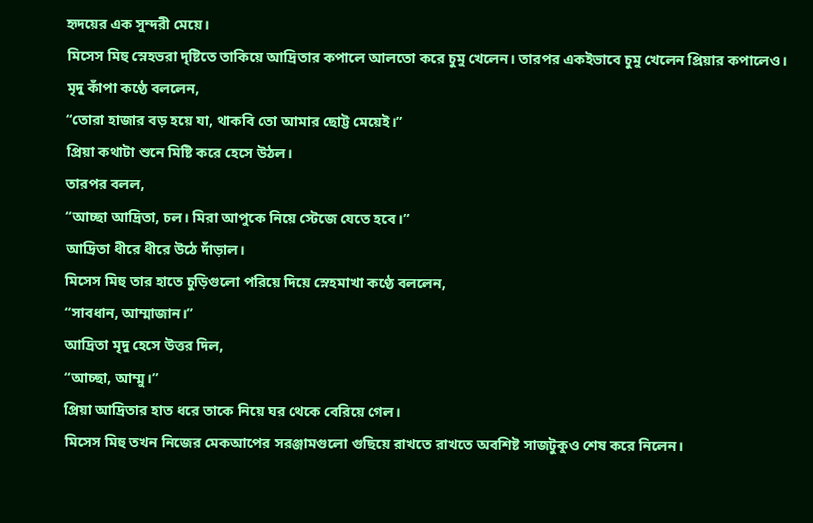হৃদয়ের এক সুন্দরী মেয়ে।
মিসেস মিহু স্নেহভরা দৃষ্টিতে তাকিয়ে আদ্রিতার কপালে আলতো করে চুমু খেলেন। তারপর একইভাবে চুমু খেলেন প্রিয়ার কপালেও।
মৃদু কাঁপা কণ্ঠে বললেন,
“তোরা হাজার বড় হয়ে যা, থাকবি তো আমার ছোট্ট মেয়েই।”
প্রিয়া কথাটা শুনে মিষ্টি করে হেসে উঠল।
তারপর বলল,
“আচ্ছা আদ্রিতা, চল। মিরা আপুকে নিয়ে স্টেজে যেতে হবে।”
আদ্রিতা ধীরে ধীরে উঠে দাঁড়াল।
মিসেস মিহু তার হাতে চুড়িগুলো পরিয়ে দিয়ে স্নেহমাখা কণ্ঠে বললেন,
“সাবধান, আম্মাজান।”
আদ্রিতা মৃদু হেসে উত্তর দিল,
“আচ্ছা, আম্মু।”
প্রিয়া আদ্রিতার হাত ধরে তাকে নিয়ে ঘর থেকে বেরিয়ে গেল।
মিসেস মিহু তখন নিজের মেকআপের সরঞ্জামগুলো গুছিয়ে রাখতে রাখতে অবশিষ্ট সাজটুকুও শেষ করে নিলেন।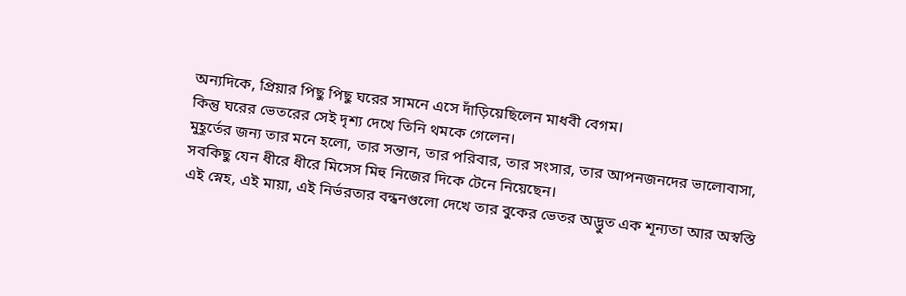অন্যদিকে, প্রিয়ার পিছু পিছু ঘরের সামনে এসে দাঁড়িয়েছিলেন মাধবী বেগম।
কিন্তু ঘরের ভেতরের সেই দৃশ্য দেখে তিনি থমকে গেলেন।
মুহূর্তের জন্য তার মনে হলো, তার সন্তান, তার পরিবার, তার সংসার, তার আপনজনদের ভালোবাসা, সবকিছু যেন ধীরে ধীরে মিসেস মিহু নিজের দিকে টেনে নিয়েছেন।
এই স্নেহ, এই মায়া, এই নির্ভরতার বন্ধনগুলো দেখে তার বুকের ভেতর অদ্ভুত এক শূন্যতা আর অস্বস্তি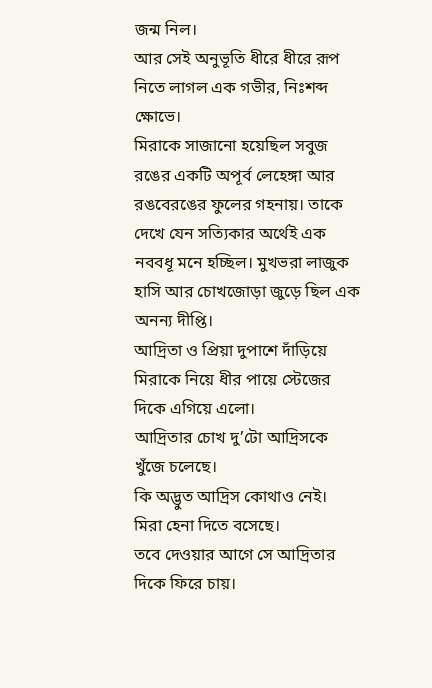জন্ম নিল।
আর সেই অনুভূতি ধীরে ধীরে রূপ নিতে লাগল এক গভীর, নিঃশব্দ ক্ষোভে।
মিরাকে সাজানো হয়েছিল সবুজ রঙের একটি অপূর্ব লেহেঙ্গা আর রঙবেরঙের ফুলের গহনায়। তাকে দেখে যেন সত্যিকার অর্থেই এক নববধূ মনে হচ্ছিল। মুখভরা লাজুক হাসি আর চোখজোড়া জুড়ে ছিল এক অনন্য দীপ্তি।
আদ্রিতা ও প্রিয়া দুপাশে দাঁড়িয়ে মিরাকে নিয়ে ধীর পায়ে স্টেজের দিকে এগিয়ে এলো।
আদ্রিতার চোখ দু’টো আদ্রিসকে খুঁজে চলেছে।
কি অদ্ভুত আদ্রিস কোথাও নেই।
মিরা হেনা দিতে বসেছে।
তবে দেওয়ার আগে সে আদ্রিতার দিকে ফিরে চায়।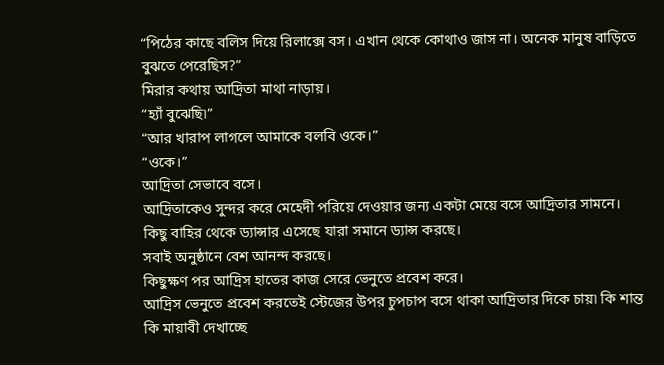“পিঠের কাছে বলিস দিয়ে রিলাক্সে বস। এখান থেকে কোথাও জাস না। অনেক মানুষ বাড়িতে বুঝতে পেরেছিস?”
মিরার কথায় আদ্রিতা মাথা নাড়ায়।
“হ্যাঁ বুঝেছি৷”
“আর খারাপ লাগলে আমাকে বলবি ওকে।”
“ওকে।”
আদ্রিতা সেভাবে বসে।
আদ্রিতাকেও সুন্দর করে মেহেদী পরিয়ে দেওয়ার জন্য একটা মেয়ে বসে আদ্রিতার সামনে।
কিছু বাহির থেকে ড্যান্সার এসেছে যারা সমানে ড্যান্স করছে।
সবাই অনুষ্ঠানে বেশ আনন্দ করছে।
কিছুক্ষণ পর আদ্রিস হাতের কাজ সেরে ভেনুতে প্রবেশ করে।
আদ্রিস ভেনুতে প্রবেশ করতেই স্টেজের উপর চুপচাপ বসে থাকা আদ্রিতার দিকে চায়৷ কি শান্ত কি মায়াবী দেখাচ্ছে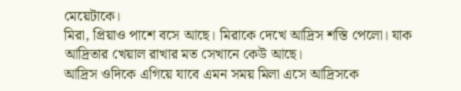মেয়েটাকে।
মিরা, প্রিয়াও পাশে বসে আছে। মিরাকে দেখে আদ্রিস শস্তি পেলো। যাক আদ্রিতার খেয়াল রাখার মত সেখানে কেউ আছে।
আদ্রিস ওদিকে এগিয়ে যাবে এমন সময় মিলা এসে আদ্রিসকে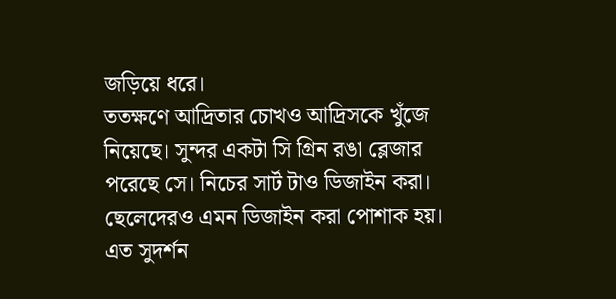জড়িয়ে ধরে।
ততক্ষণে আদ্রিতার চোখও আদ্রিসকে খুঁজে নিয়েছে। সুন্দর একটা সি গ্রিন রঙা ব্লেজার পরেছে সে। নিচের সার্ট টাও ডিজাইন করা।
ছেলেদেরও এমন ডিজাইন করা পোশাক হয়। এত সুদর্শন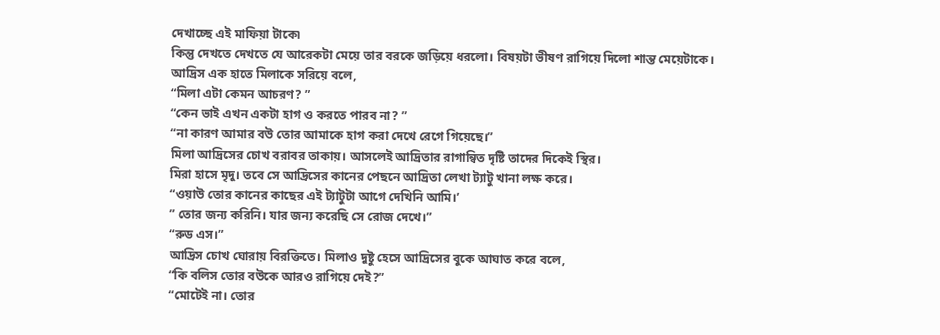দেখাচ্ছে এই মাফিয়া টাকে৷
কিন্তু দেখতে দেখতে যে আরেকটা মেয়ে তার বরকে জড়িয়ে ধরলো। বিষয়টা ভীষণ রাগিয়ে দিলো শান্ত মেয়েটাকে।
আদ্রিস এক হাতে মিলাকে সরিয়ে বলে,
“মিলা এটা কেমন আচরণ? ”
“কেন ভাই এখন একটা হাগ ও করতে পারব না? ”
“না কারণ আমার বউ তোর আমাকে হাগ করা দেখে রেগে গিয়েছে।”
মিলা আদ্রিসের চোখ বরাবর তাকায়। আসলেই আদ্রিতার রাগান্বিত দৃষ্টি তাদের দিকেই স্থির।
মিরা হাসে মৃদু। তবে সে আদ্রিসের কানের পেছনে আদ্রিতা লেখা ট্যাটু খানা লক্ষ করে।
“ওয়াউ তোর কানের কাছের এই ট্যাটুটা আগে দেখিনি আমি।’
” তোর জন্য করিনি। যার জন্য করেছি সে রোজ দেখে।”
“রুড এস।”
আদ্রিস চোখ ঘোরায় বিরক্তিতে। মিলাও দুষ্টু হেসে আদ্রিসের বুকে আঘাত করে বলে,
“কি বলিস তোর বউকে আরও রাগিয়ে দেই?”
“মোটেই না। তোর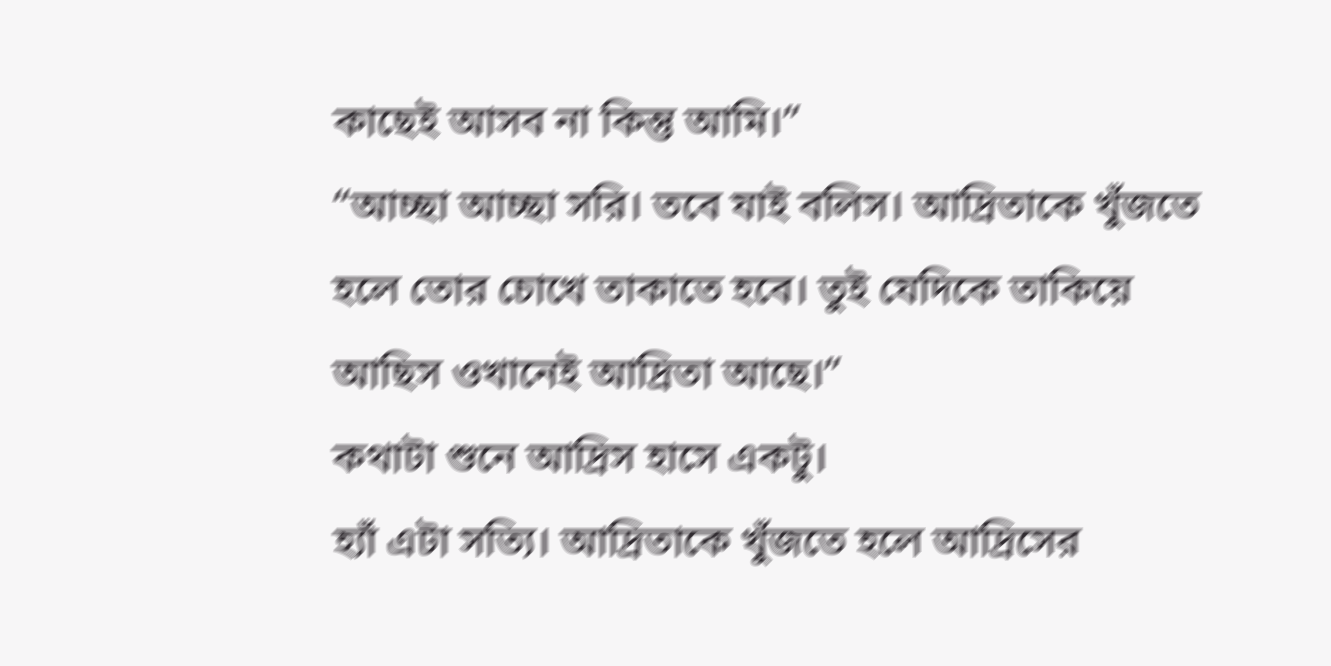কাছেই আসব না কিন্তু আমি।”
“আচ্ছা আচ্ছা সরি। তবে যাই বলিস। আদ্রিতাকে খুঁজতে হলে তোর চোখে তাকাতে হবে। তুই যেদিকে তাকিয়ে আছিস ওখানেই আদ্রিতা আছে।”
কথাটা শুনে আদ্রিস হাসে একটু।
হ্যাঁ এটা সত্যি। আদ্রিতাকে খুঁজতে হলে আদ্রিসের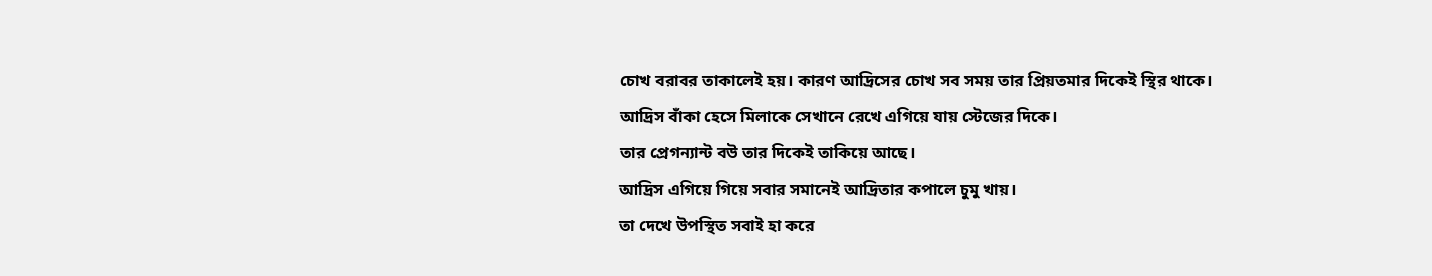চোখ বরাবর তাকালেই হয়। কারণ আদ্রিসের চোখ সব সময় তার প্রিয়তমার দিকেই স্থির থাকে।
আদ্রিস বাঁকা হেসে মিলাকে সেখানে রেখে এগিয়ে যায় স্টেজের দিকে।
তার প্রেগন্যান্ট বউ তার দিকেই তাকিয়ে আছে।
আদ্রিস এগিয়ে গিয়ে সবার সমানেই আদ্রিতার কপালে চুমু খায়।
তা দেখে উপস্থিত সবাই হা করে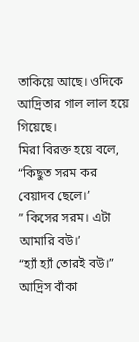তাকিয়ে আছে। ওদিকে আদ্রিতার গাল লাল হয়ে গিয়েছে।
মিরা বিরক্ত হয়ে বলে,
“কিছুত সরম কর বেয়াদব ছেলে।’
” কিসের সরম। এটা আমারি বউ।’
“হ্যাঁ হ্যাঁ তোরই বউ।”
আদ্রিস বাঁকা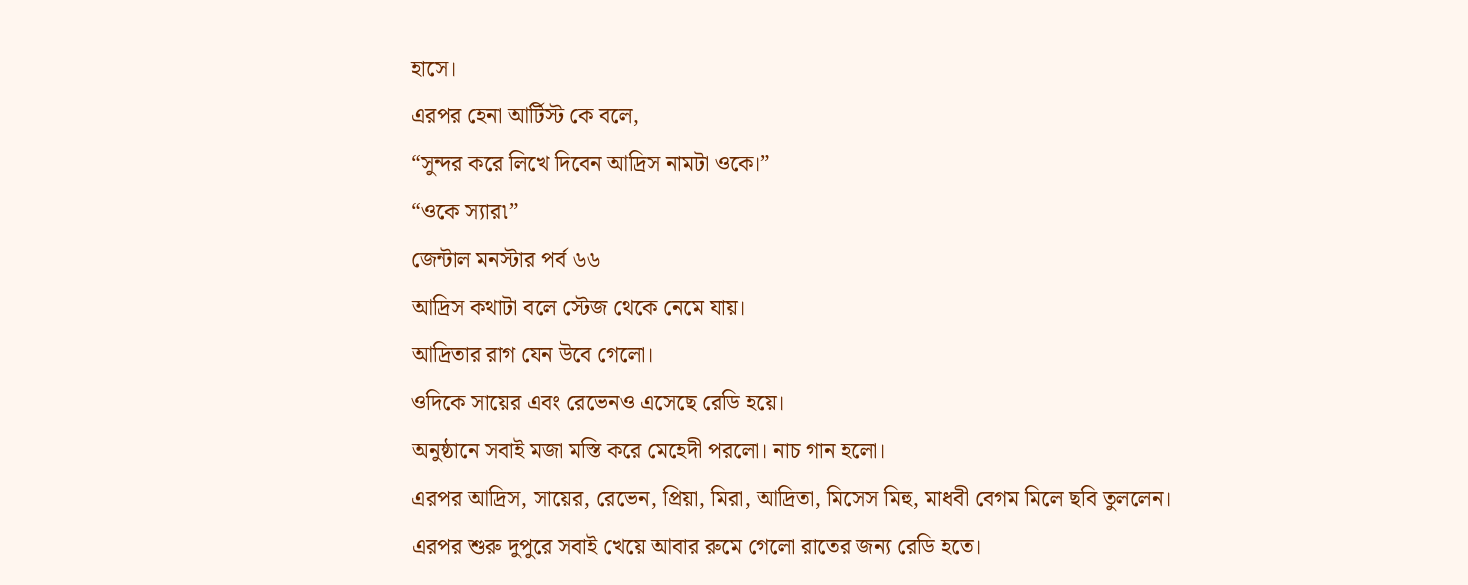হাসে।
এরপর হেনা আর্টিস্ট কে বলে,
“সুন্দর করে লিখে দিবেন আদ্রিস নামটা ওকে।”
“ওকে স্যার৷”
জেন্টাল মনস্টার পর্ব ৬৬
আদ্রিস কথাটা বলে স্টেজ থেকে নেমে যায়।
আদ্রিতার রাগ যেন উবে গেলো।
ওদিকে সায়ের এবং রেভেনও এসেছে রেডি হয়ে।
অনুষ্ঠানে সবাই মজা মস্তি করে মেহেদী পরলো। নাচ গান হলো।
এরপর আদ্রিস, সায়ের, রেভেন, প্রিয়া, মিরা, আদ্রিতা, মিসেস মিহু, মাধবী বেগম মিলে ছবি তুললেন।
এরপর শুরু দুপুরে সবাই খেয়ে আবার রুমে গেলো রাতের জন্য রেডি হতে।